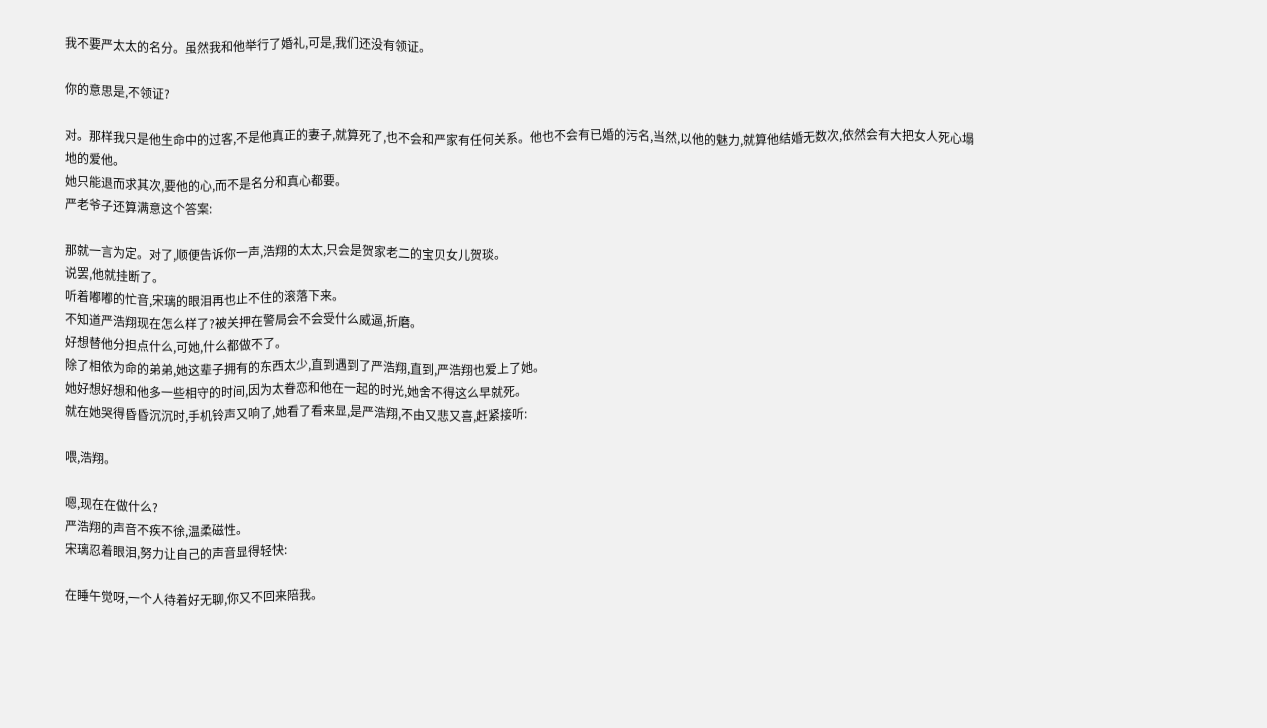我不要严太太的名分。虽然我和他举行了婚礼,可是,我们还没有领证。

你的意思是,不领证?

对。那样我只是他生命中的过客,不是他真正的妻子,就算死了,也不会和严家有任何关系。他也不会有已婚的污名,当然,以他的魅力,就算他结婚无数次,依然会有大把女人死心塌地的爱他。
她只能退而求其次,要他的心,而不是名分和真心都要。
严老爷子还算满意这个答案:

那就一言为定。对了,顺便告诉你一声,浩翔的太太,只会是贺家老二的宝贝女儿贺琰。
说罢,他就挂断了。
听着嘟嘟的忙音,宋璃的眼泪再也止不住的滚落下来。
不知道严浩翔现在怎么样了?被关押在警局会不会受什么威逼,折磨。
好想替他分担点什么,可她,什么都做不了。
除了相依为命的弟弟,她这辈子拥有的东西太少,直到遇到了严浩翔,直到,严浩翔也爱上了她。
她好想好想和他多一些相守的时间,因为太眷恋和他在一起的时光,她舍不得这么早就死。
就在她哭得昏昏沉沉时,手机铃声又响了,她看了看来显,是严浩翔,不由又悲又喜,赶紧接听:

喂,浩翔。

嗯,现在在做什么?
严浩翔的声音不疾不徐,温柔磁性。
宋璃忍着眼泪,努力让自己的声音显得轻快:

在睡午觉呀,一个人待着好无聊,你又不回来陪我。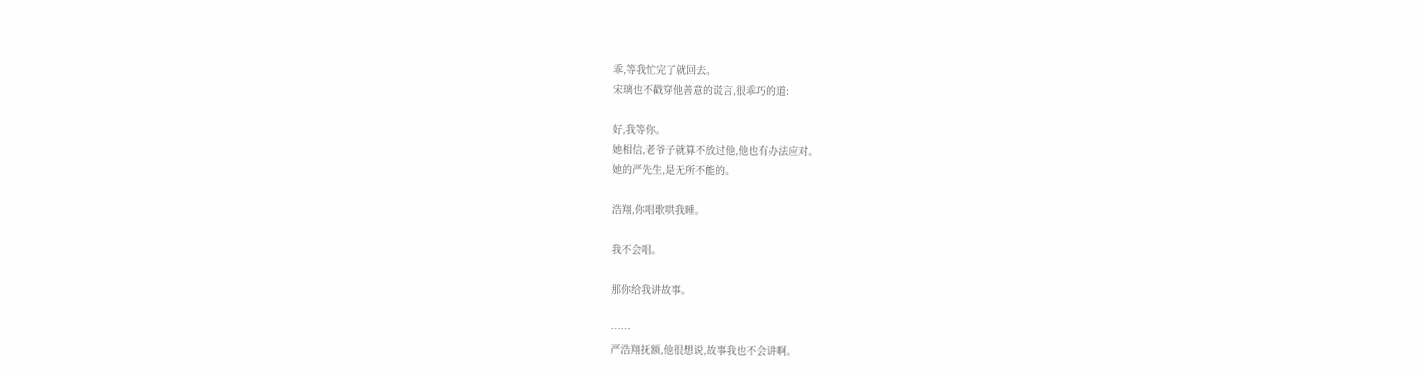乖,等我忙完了就回去。
宋璃也不戳穿他善意的谎言,很乖巧的道:

好,我等你。
她相信,老爷子就算不放过他,他也有办法应对。
她的严先生,是无所不能的。

浩翔,你唱歌哄我睡。

我不会唱。

那你给我讲故事。

……
严浩翔抚额,他很想说,故事我也不会讲啊。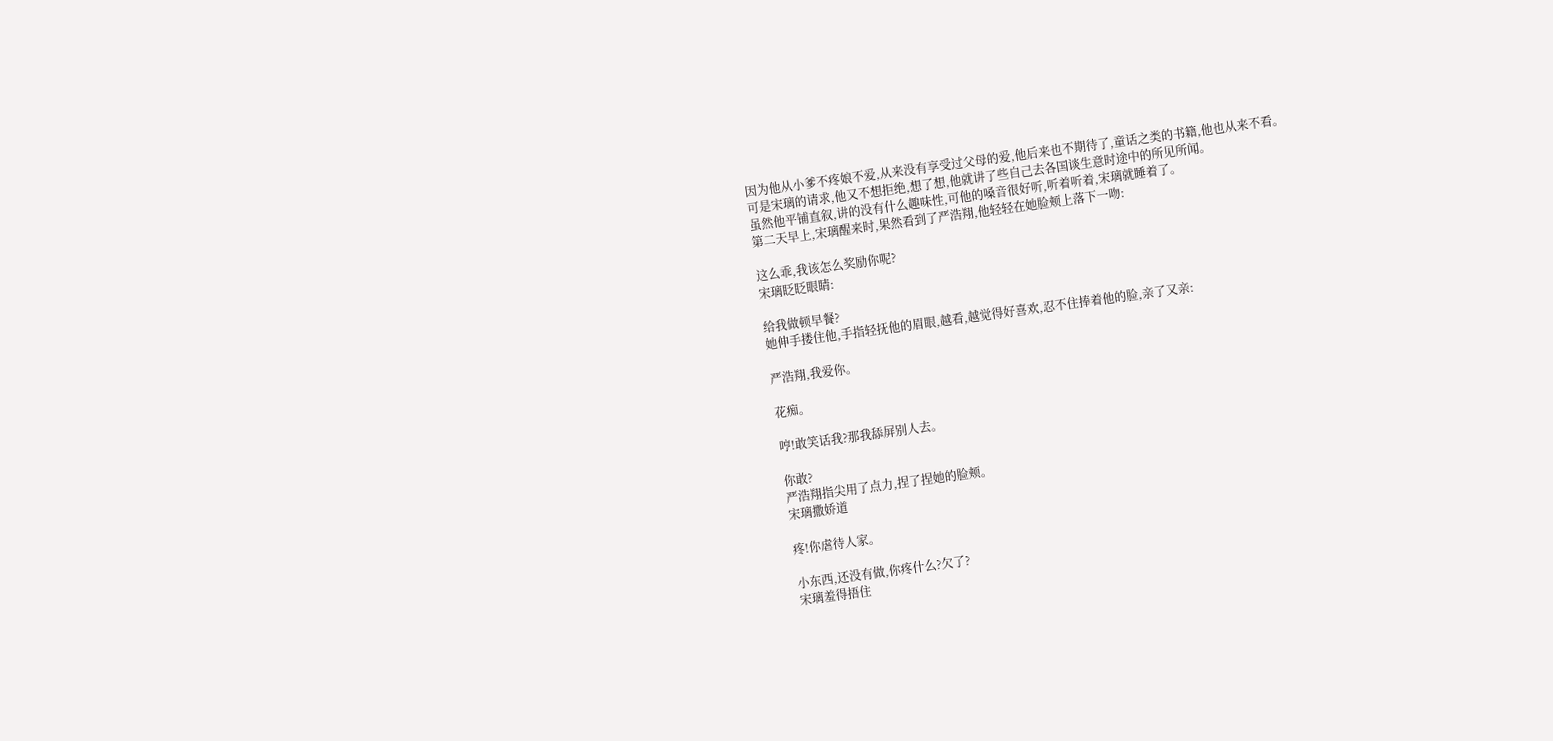因为他从小爹不疼娘不爱,从来没有享受过父母的爱,他后来也不期待了,童话之类的书籍,他也从来不看。
可是宋璃的请求,他又不想拒绝,想了想,他就讲了些自己去各国谈生意时途中的所见所闻。
虽然他平铺直叙,讲的没有什么趣味性,可他的嗓音很好听,听着听着,宋璃就睡着了。
第二天早上,宋璃醒来时,果然看到了严浩翔,他轻轻在她脸颊上落下一吻:

这么乖,我该怎么奖励你呢?
宋璃眨眨眼睛:

给我做顿早餐?
她伸手搂住他,手指轻抚他的眉眼,越看,越觉得好喜欢,忍不住捧着他的脸,亲了又亲:

严浩翔,我爱你。

花痴。

哼!敢笑话我?那我舔屏别人去。

你敢?
严浩翔指尖用了点力,捏了捏她的脸颊。
宋璃撒娇道

疼!你虐待人家。

小东西,还没有做,你疼什么?欠了?
宋璃羞得捂住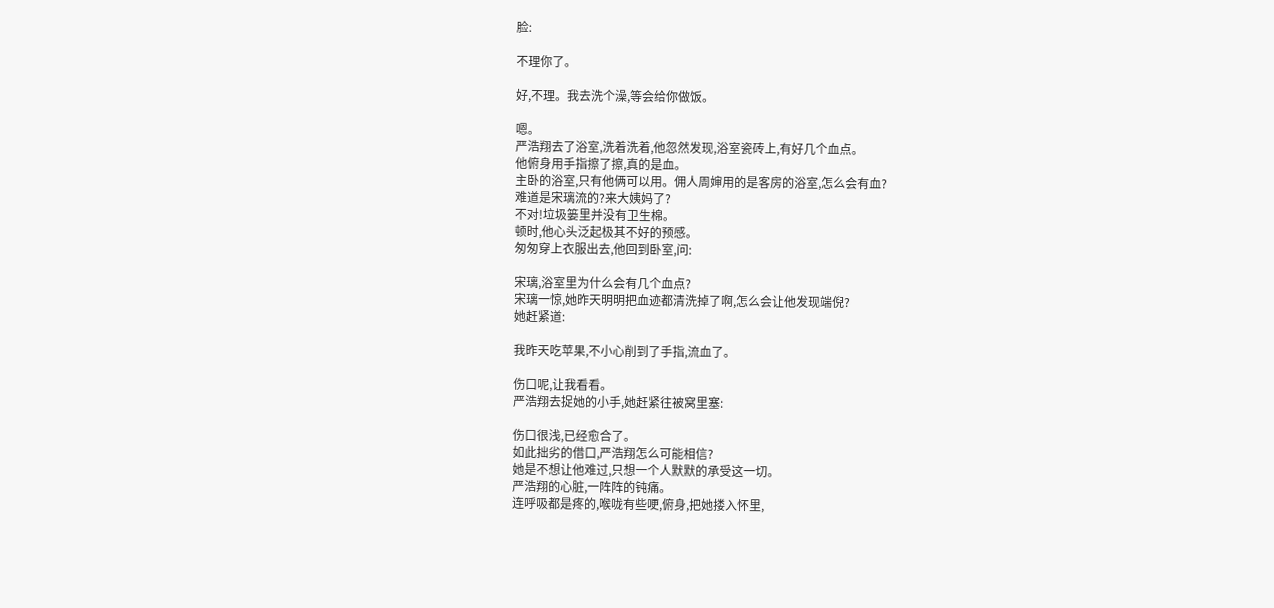脸:

不理你了。

好,不理。我去洗个澡,等会给你做饭。

嗯。
严浩翔去了浴室,洗着洗着,他忽然发现,浴室瓷砖上,有好几个血点。
他俯身用手指擦了擦,真的是血。
主卧的浴室,只有他俩可以用。佣人周婶用的是客房的浴室,怎么会有血?
难道是宋璃流的?来大姨妈了?
不对!垃圾篓里并没有卫生棉。
顿时,他心头泛起极其不好的预感。
匆匆穿上衣服出去,他回到卧室,问:

宋璃,浴室里为什么会有几个血点?
宋璃一惊,她昨天明明把血迹都清洗掉了啊,怎么会让他发现端倪?
她赶紧道:

我昨天吃苹果,不小心削到了手指,流血了。

伤口呢,让我看看。
严浩翔去捉她的小手,她赶紧往被窝里塞:

伤口很浅,已经愈合了。
如此拙劣的借口,严浩翔怎么可能相信?
她是不想让他难过,只想一个人默默的承受这一切。
严浩翔的心脏,一阵阵的钝痛。
连呼吸都是疼的,喉咙有些哽,俯身,把她搂入怀里,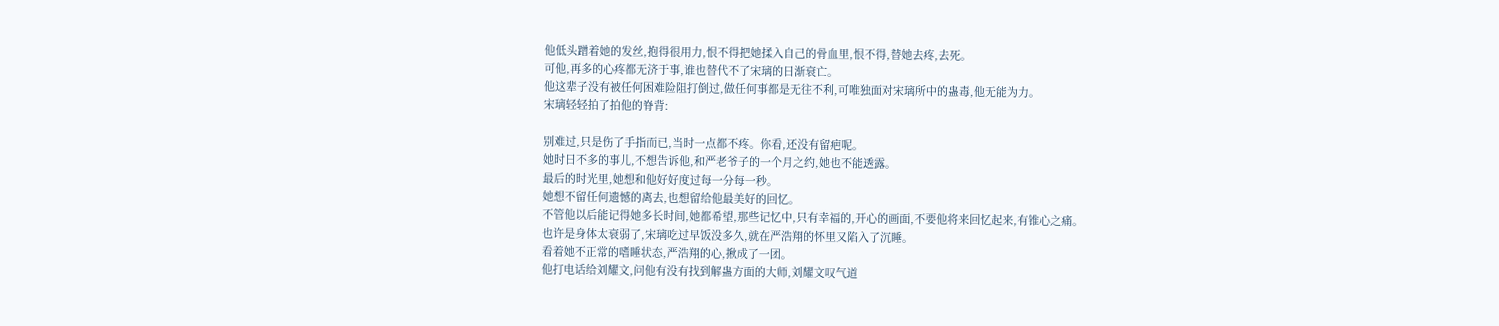他低头蹭着她的发丝,抱得很用力,恨不得把她揉入自己的骨血里,恨不得,替她去疼,去死。
可他,再多的心疼都无济于事,谁也替代不了宋璃的日渐衰亡。
他这辈子没有被任何困难险阻打倒过,做任何事都是无往不利,可唯独面对宋璃所中的蛊毒,他无能为力。
宋璃轻轻拍了拍他的脊背:

别难过,只是伤了手指而已,当时一点都不疼。你看,还没有留疤呢。
她时日不多的事儿,不想告诉他,和严老爷子的一个月之约,她也不能透露。
最后的时光里,她想和他好好度过每一分每一秒。
她想不留任何遗憾的离去,也想留给他最美好的回忆。
不管他以后能记得她多长时间,她都希望,那些记忆中,只有幸福的,开心的画面,不要他将来回忆起来,有锥心之痛。
也许是身体太衰弱了,宋璃吃过早饭没多久,就在严浩翔的怀里又陷入了沉睡。
看着她不正常的嗜睡状态,严浩翔的心,揪成了一团。
他打电话给刘耀文,问他有没有找到解蛊方面的大师,刘耀文叹气道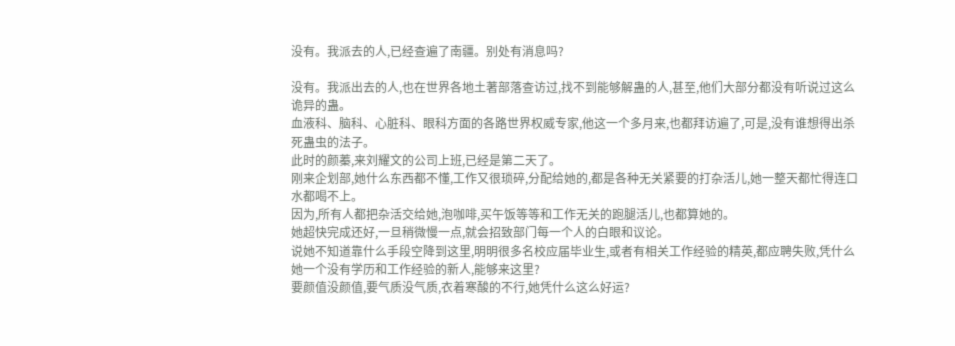没有。我派去的人,已经查遍了南疆。别处有消息吗?

没有。我派出去的人,也在世界各地土著部落查访过,找不到能够解蛊的人,甚至,他们大部分都没有听说过这么诡异的蛊。
血液科、脑科、心脏科、眼科方面的各路世界权威专家,他这一个多月来,也都拜访遍了,可是,没有谁想得出杀死蛊虫的法子。
此时的颜蓁,来刘耀文的公司上班,已经是第二天了。
刚来企划部,她什么东西都不懂,工作又很琐碎,分配给她的,都是各种无关紧要的打杂活儿,她一整天都忙得连口水都喝不上。
因为,所有人都把杂活交给她,泡咖啡,买午饭等等和工作无关的跑腿活儿,也都算她的。
她超快完成还好,一旦稍微慢一点,就会招致部门每一个人的白眼和议论。
说她不知道靠什么手段空降到这里,明明很多名校应届毕业生,或者有相关工作经验的精英,都应聘失败,凭什么她一个没有学历和工作经验的新人,能够来这里?
要颜值没颜值,要气质没气质,衣着寒酸的不行,她凭什么这么好运?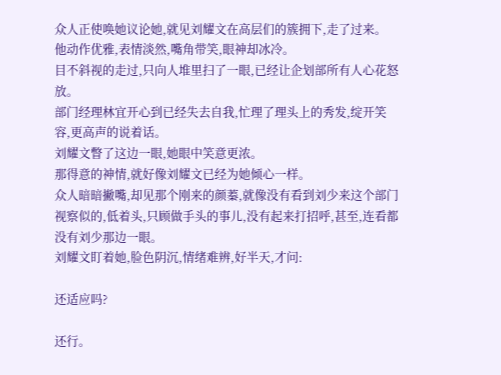众人正使唤她议论她,就见刘耀文在高层们的簇拥下,走了过来。
他动作优雅,表情淡然,嘴角带笑,眼神却冰冷。
目不斜视的走过,只向人堆里扫了一眼,已经让企划部所有人心花怒放。
部门经理林宜开心到已经失去自我,忙理了理头上的秀发,绽开笑容,更高声的说着话。
刘耀文瞥了这边一眼,她眼中笑意更浓。
那得意的神情,就好像刘耀文已经为她倾心一样。
众人暗暗撇嘴,却见那个刚来的颜蓁,就像没有看到刘少来这个部门视察似的,低着头,只顾做手头的事儿,没有起来打招呼,甚至,连看都没有刘少那边一眼。
刘耀文盯着她,脸色阴沉,情绪难辨,好半天,才问:

还适应吗?

还行。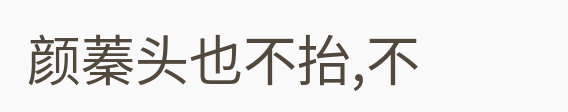颜蓁头也不抬,不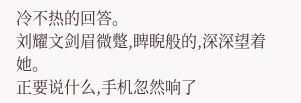冷不热的回答。
刘耀文剑眉微蹩,睥睨般的,深深望着她。
正要说什么,手机忽然响了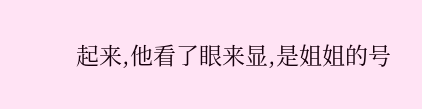起来,他看了眼来显,是姐姐的号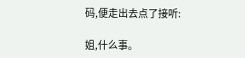码,便走出去点了接听:

姐,什么事。